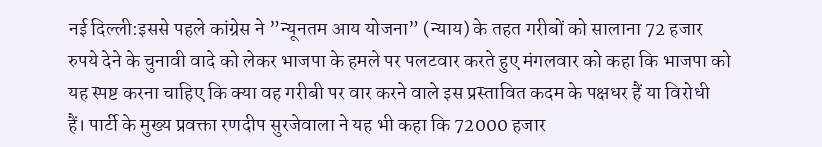नई दिल्ली:इससे पहले कांग्रेस ने ”न्यूनतम आय योजना” (न्याय) के तहत गरीबों को सालाना 72 हजार रुपये देने के चुनावी वादे को लेकर भाजपा के हमले पर पलटवार करते हुए मंगलवार को कहा कि भाजपा को यह स्पष्ट करना चाहिए कि क्या वह गरीबी पर वार करने वाले इस प्रस्तावित कदम के पक्षधर हैं या विरोधी हैं। पार्टी के मुख्य प्रवक्ता रणदीप सुरजेवाला ने यह भी कहा कि 72000 हजार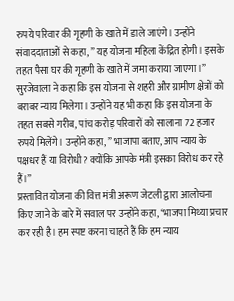रुपये परिवार की गृहणी के खाते में डाले जाएंगे। उन्होंने संवाददाताओं से कहा, ” यह योजना महिला केंद्रित होगी। इसके तहत पैसा घर की गृहणी के खाते में जमा कराया जाएगा।” सुरजेवाला ने कहा कि इस योजना से शहरी और ग्रामीण क्षेत्रों को बराबर न्याय मिलेगा। उन्होंने यह भी कहा कि इस योजना के तहत सबसे गरीब, पांच करोड़ परिवारों को सालाना 72 हजार रुपये मिलेंगे। उन्होंने कहा, ” भाजापा बताए, आप न्याय के पक्षधर हैं या विरोधी? क्योंकि आपके मंत्री इसका विरोध कर रहे हैं।”
प्रस्तावित योजना की वित्त मंत्री अरूण जेटली द्वारा आलोचना किए जाने के बारे में सवाल पर उन्होंने कहा, ‘भाजपा मिथ्या प्रचार कर रही है। हम स्पष्ट करना चाहते हैं कि हम न्याय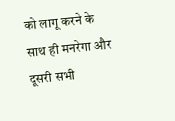को लागू करने के साथ ही मनरेगा और दूसरी सभी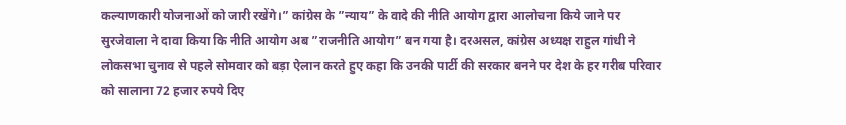कल्याणकारी योजनाओं को जारी रखेंगे।” कांग्रेस के ”न्याय” के वादे की नीति आयोग द्वारा आलोचना किये जाने पर सुरजेवाला ने दावा किया कि नीति आयोग अब ”राजनीति आयोग” बन गया है। दरअसल, कांग्रेस अध्यक्ष राहुल गांधी ने लोकसभा चुनाव से पहले सोमवार को बड़ा ऐलान करते हुए कहा कि उनकी पार्टी की सरकार बनने पर देश के हर गरीब परिवार को सालाना 72 हजार रुपये दिए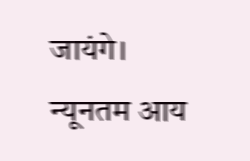जायंगे।
न्यूनतम आय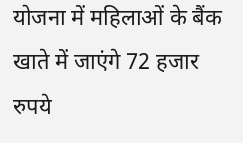योजना में महिलाओं के बैंक खाते में जाएंगे 72 हजार रुपये